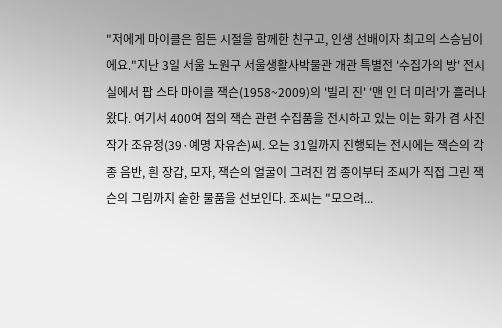"저에게 마이클은 힘든 시절을 함께한 친구고, 인생 선배이자 최고의 스승님이에요."지난 3일 서울 노원구 서울생활사박물관 개관 특별전 '수집가의 방' 전시실에서 팝 스타 마이클 잭슨(1958~2009)의 '빌리 진' '맨 인 더 미러'가 흘러나왔다. 여기서 400여 점의 잭슨 관련 수집품을 전시하고 있는 이는 화가 겸 사진작가 조유정(39·예명 자유손)씨. 오는 31일까지 진행되는 전시에는 잭슨의 각종 음반, 흰 장갑, 모자, 잭슨의 얼굴이 그려진 껌 종이부터 조씨가 직접 그린 잭슨의 그림까지 숱한 물품을 선보인다. 조씨는 "모으려...